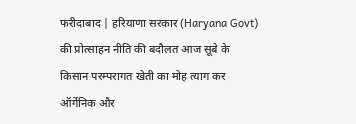फरीदाबाद | हरियाणा सरकार (Haryana Govt) की प्रोत्साहन नीति की बदौलत आज सूबे के किसान परम्परागत खेती का मोह त्याग कर ऑर्गेनिक और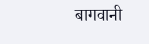बागवानी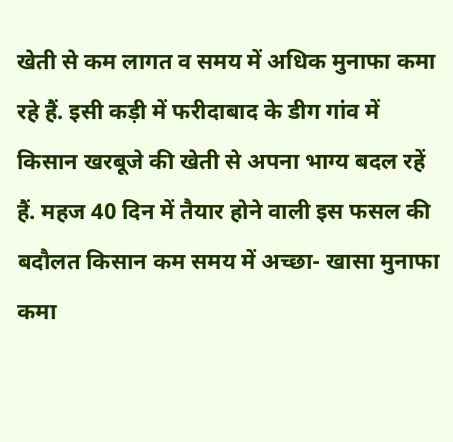खेती से कम लागत व समय में अधिक मुनाफा कमा रहे हैं. इसी कड़ी में फरीदाबाद के डीग गांव में किसान खरबूजे की खेती से अपना भाग्य बदल रहें हैं. महज 40 दिन में तैयार होने वाली इस फसल की बदौलत किसान कम समय में अच्छा- खासा मुनाफा कमा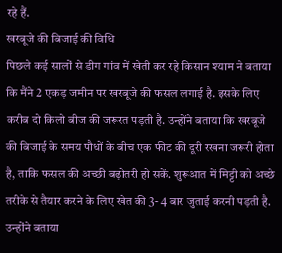रहे हैं.
खरबूजे की बिजाई की विधि
पिछले कई सालों से डीग गांव में खेती कर रहे किसान श्याम ने बताया कि मैंने 2 एकड़ जमीन पर खरबूजे की फसल लगाई है. इसके लिए करीब दो किलो बीज की जरूरत पड़ती है. उन्होंने बताया कि खरबूजे की बिजाई के समय पौधों के बीच एक फीट की दूरी रखना जरूरी होता है, ताकि फसल की अच्छी बढ़ोतरी हो सकें. शुरूआत में मिट्टी को अच्छे तरीके से तैयार करने के लिए खेत की 3- 4 बार जुताई करनी पड़ती है.
उन्होंने बताया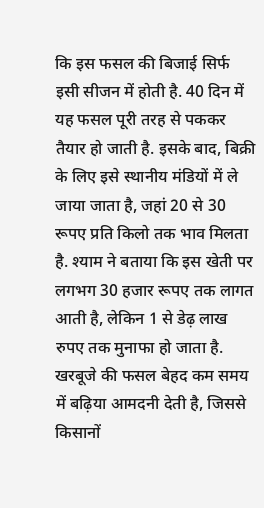कि इस फसल की बिजाई सिर्फ इसी सीजन में होती है. 40 दिन में यह फसल पूरी तरह से पककर तैयार हो जाती है. इसके बाद, बिक्री के लिए इसे स्थानीय मंडियों में ले जाया जाता है, जहां 20 से 30 रूपए प्रति किलो तक भाव मिलता है. श्याम ने बताया कि इस खेती पर लगभग 30 हजार रूपए तक लागत आती है, लेकिन 1 से डेढ़ लाख रुपए तक मुनाफा हो जाता है. खरबूजे की फसल बेहद कम समय में बढ़िया आमदनी देती है, जिससे किसानों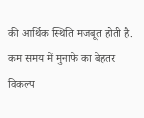की आर्थिक स्थिति मजबूत होती है.
कम समय में मुनाफे का बेहतर विकल्प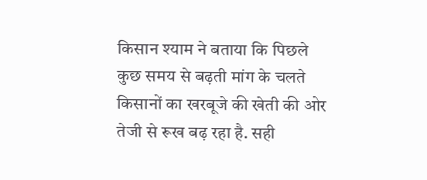किसान श्याम ने बताया कि पिछले कुछ समय से बढ़ती मांग के चलते किसानों का खरबूजे की खेती की ओर तेजी से रूख बढ़ रहा है. सही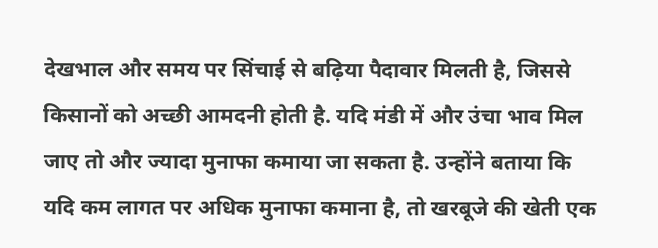देखभाल और समय पर सिंचाई से बढ़िया पैदावार मिलती है, जिससे किसानों को अच्छी आमदनी होती है. यदि मंडी में और उंचा भाव मिल जाए तो और ज्यादा मुनाफा कमाया जा सकता है. उन्होंने बताया कि यदि कम लागत पर अधिक मुनाफा कमाना है, तो खरबूजे की खेती एक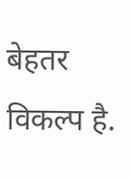बेहतर विकल्प है.